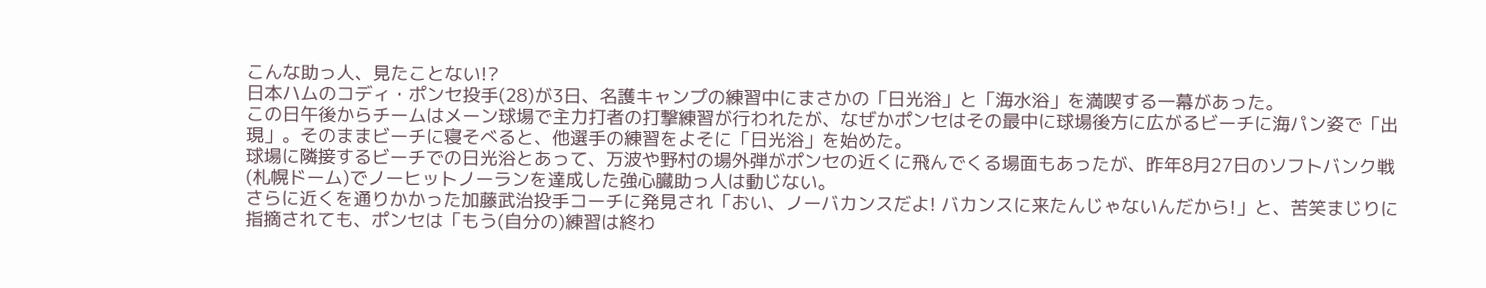こんな助っ人、見たことない!?
日本ハムのコディ・ポンセ投手(28)が3日、名護キャンプの練習中にまさかの「日光浴」と「海水浴」を満喫する一幕があった。
この日午後からチームはメーン球場で主力打者の打撃練習が行われたが、なぜかポンセはその最中に球場後方に広がるビーチに海パン姿で「出現」。そのままビーチに寝そべると、他選手の練習をよそに「日光浴」を始めた。
球場に隣接するビーチでの日光浴とあって、万波や野村の場外弾がポンセの近くに飛んでくる場面もあったが、昨年8月27日のソフトバンク戦(札幌ドーム)でノーヒットノーランを達成した強心臓助っ人は動じない。
さらに近くを通りかかった加藤武治投手コーチに発見され「おい、ノーバカンスだよ! バカンスに来たんじゃないんだから!」と、苦笑まじりに指摘されても、ポンセは「もう(自分の)練習は終わ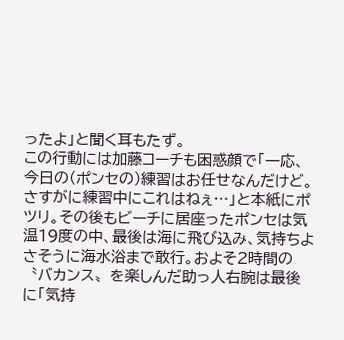ったよ」と聞く耳もたず。
この行動には加藤コーチも困惑顔で「一応、今日の(ポンセの)練習はお任せなんだけど。さすがに練習中にこれはねぇ…」と本紙にポツリ。その後もビーチに居座ったポンセは気温19度の中、最後は海に飛び込み、気持ちよさそうに海水浴まで敢行。およそ2時間の〝バカンス〟を楽しんだ助っ人右腕は最後に「気持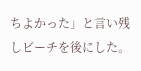ちよかった」と言い残しビーチを後にした。